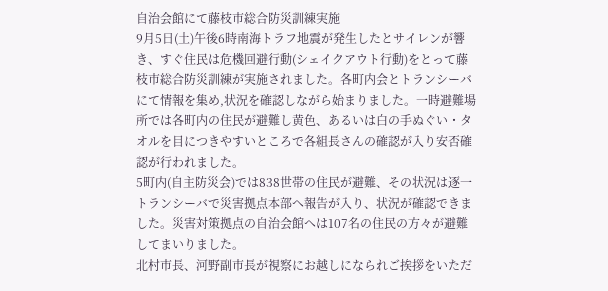自治会館にて藤枝市総合防災訓練実施
9月5日(土)午後6時南海トラフ地震が発生したとサイレンが響き、すぐ住民は危機回避行動(シェイクアウト行動)をとって藤枝市総合防災訓練が実施されました。各町内会とトランシーバにて情報を集め,状況を確認しながら始まりました。一時避難場所では各町内の住民が避難し黄色、あるいは白の手ぬぐい・タオルを目につきやすいところで各組長さんの確認が入り安否確認が行われました。
5町内(自主防災会)では838世帯の住民が避難、その状況は逐一トランシーバで災害拠点本部へ報告が入り、状況が確認できました。災害対策拠点の自治会館へは107名の住民の方々が避難してまいりました。
北村市長、河野副市長が視察にお越しになられご挨拶をいただ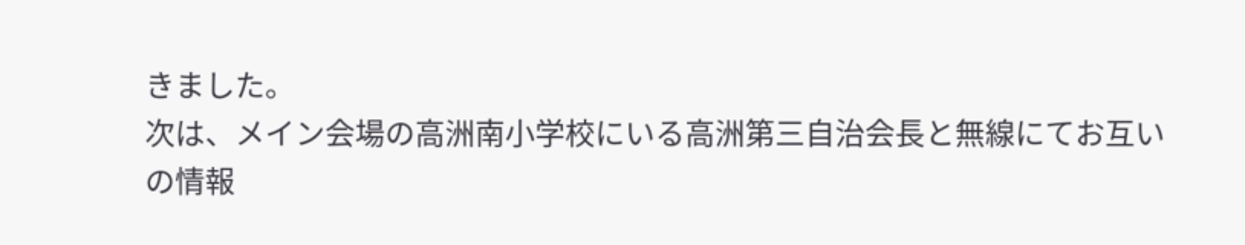きました。
次は、メイン会場の高洲南小学校にいる高洲第三自治会長と無線にてお互いの情報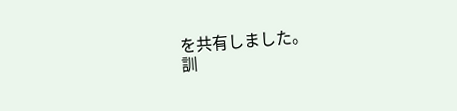を共有しました。
訓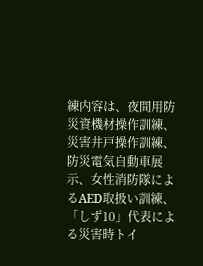練内容は、夜間用防災資機材操作訓練、災害井戸操作訓練、防災電気自動車展示、女性消防隊によるAED取扱い訓練、「しず10」代表による災害時トイ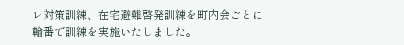レ対策訓練、在宅避難啓発訓練を町内会ごとに輪番で訓練を実施いたしました。